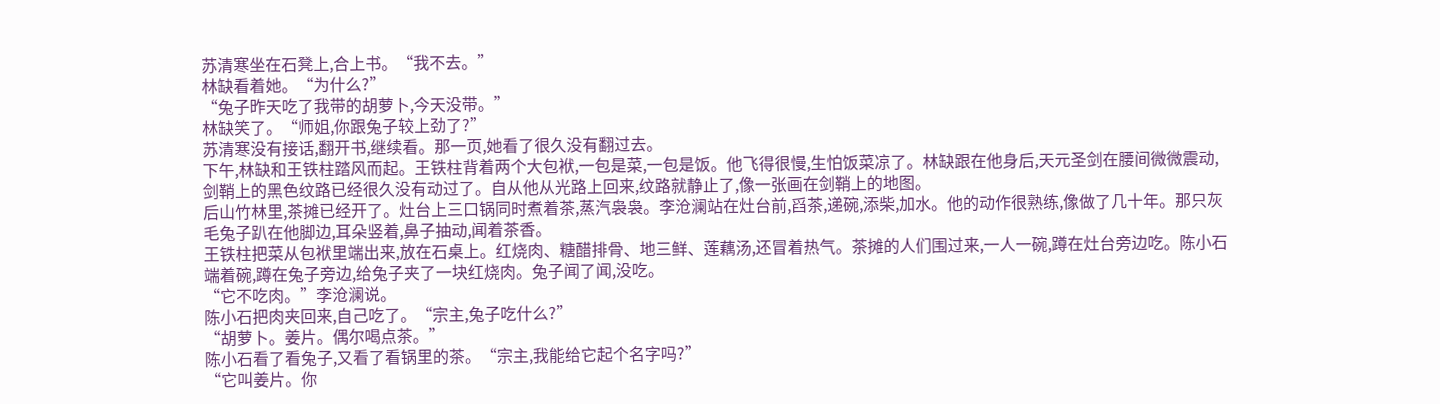苏清寒坐在石凳上,合上书。“我不去。”
林缺看着她。“为什么?”
“兔子昨天吃了我带的胡萝卜,今天没带。”
林缺笑了。“师姐,你跟兔子较上劲了?”
苏清寒没有接话,翻开书,继续看。那一页,她看了很久没有翻过去。
下午,林缺和王铁柱踏风而起。王铁柱背着两个大包袱,一包是菜,一包是饭。他飞得很慢,生怕饭菜凉了。林缺跟在他身后,天元圣剑在腰间微微震动,剑鞘上的黑色纹路已经很久没有动过了。自从他从光路上回来,纹路就静止了,像一张画在剑鞘上的地图。
后山竹林里,茶摊已经开了。灶台上三口锅同时煮着茶,蒸汽袅袅。李沧澜站在灶台前,舀茶,递碗,添柴,加水。他的动作很熟练,像做了几十年。那只灰毛兔子趴在他脚边,耳朵竖着,鼻子抽动,闻着茶香。
王铁柱把菜从包袱里端出来,放在石桌上。红烧肉、糖醋排骨、地三鲜、莲藕汤,还冒着热气。茶摊的人们围过来,一人一碗,蹲在灶台旁边吃。陈小石端着碗,蹲在兔子旁边,给兔子夹了一块红烧肉。兔子闻了闻,没吃。
“它不吃肉。”李沧澜说。
陈小石把肉夹回来,自己吃了。“宗主,兔子吃什么?”
“胡萝卜。姜片。偶尔喝点茶。”
陈小石看了看兔子,又看了看锅里的茶。“宗主,我能给它起个名字吗?”
“它叫姜片。你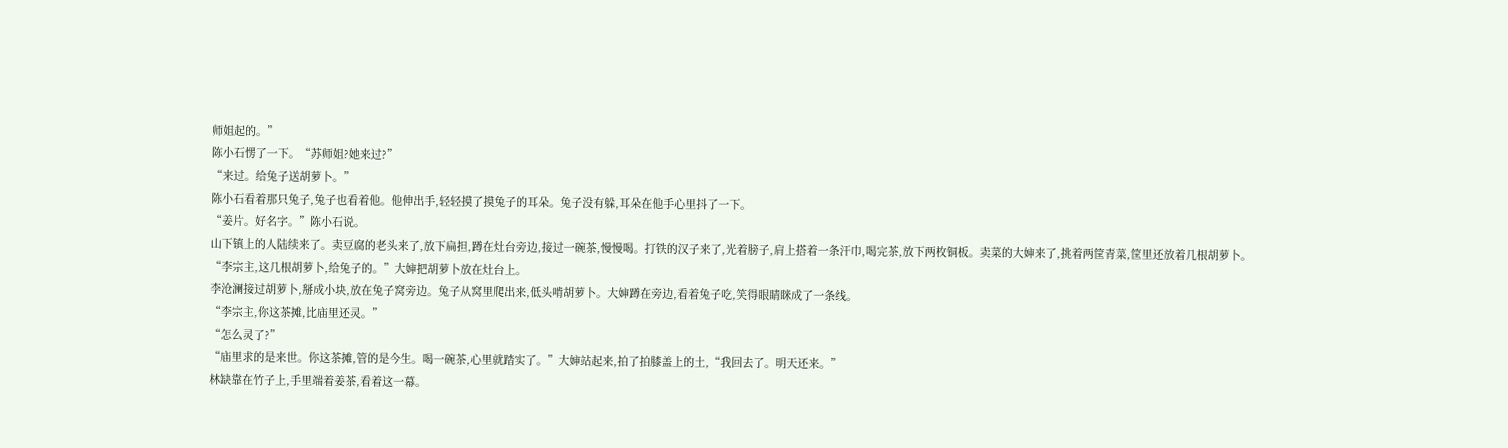师姐起的。”
陈小石愣了一下。“苏师姐?她来过?”
“来过。给兔子送胡萝卜。”
陈小石看着那只兔子,兔子也看着他。他伸出手,轻轻摸了摸兔子的耳朵。兔子没有躲,耳朵在他手心里抖了一下。
“姜片。好名字。”陈小石说。
山下镇上的人陆续来了。卖豆腐的老头来了,放下扁担,蹲在灶台旁边,接过一碗茶,慢慢喝。打铁的汉子来了,光着膀子,肩上搭着一条汗巾,喝完茶,放下两枚铜板。卖菜的大婶来了,挑着两筐青菜,筐里还放着几根胡萝卜。
“李宗主,这几根胡萝卜,给兔子的。”大婶把胡萝卜放在灶台上。
李沧澜接过胡萝卜,掰成小块,放在兔子窝旁边。兔子从窝里爬出来,低头啃胡萝卜。大婶蹲在旁边,看着兔子吃,笑得眼睛眯成了一条线。
“李宗主,你这茶摊,比庙里还灵。”
“怎么灵了?”
“庙里求的是来世。你这茶摊,管的是今生。喝一碗茶,心里就踏实了。”大婶站起来,拍了拍膝盖上的土,“我回去了。明天还来。”
林缺靠在竹子上,手里端着姜茶,看着这一幕。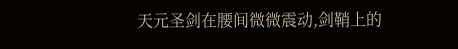天元圣剑在腰间微微震动,剑鞘上的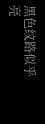黑色纹路似乎亮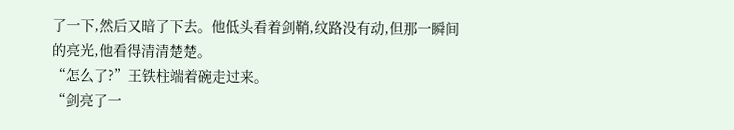了一下,然后又暗了下去。他低头看着剑鞘,纹路没有动,但那一瞬间的亮光,他看得清清楚楚。
“怎么了?”王铁柱端着碗走过来。
“剑亮了一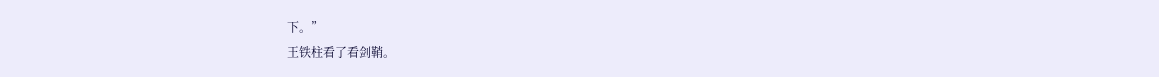下。”
王铁柱看了看剑鞘。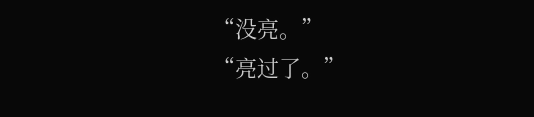“没亮。”
“亮过了。”